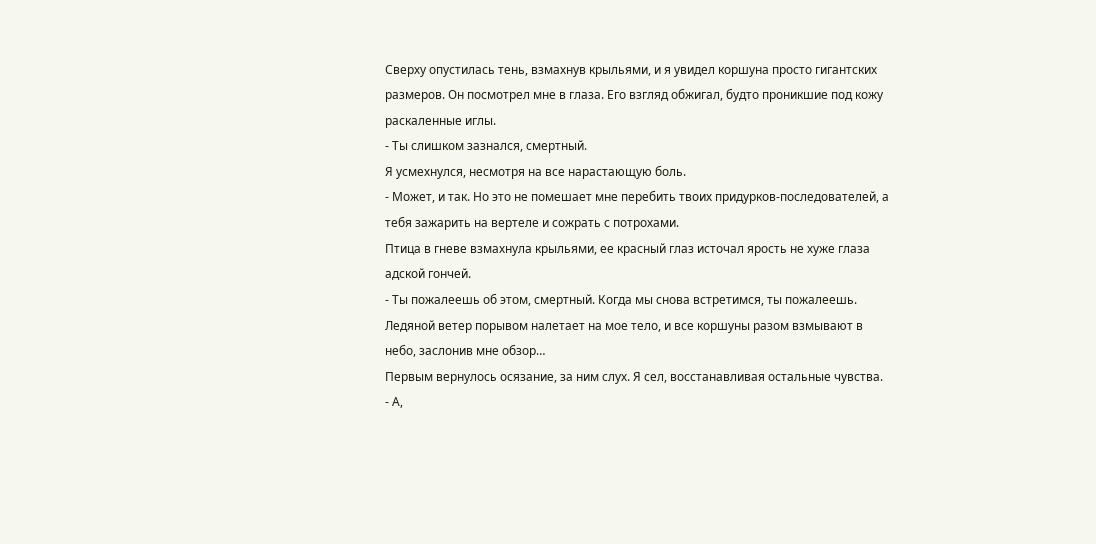Сверху опустилась тень, взмахнув крыльями, и я увидел коршуна просто гигантских размеров. Он посмотрел мне в глаза. Его взгляд обжигал, будто проникшие под кожу раскаленные иглы.
- Ты слишком зазнался, смертный.
Я усмехнулся, несмотря на все нарастающую боль.
- Может, и так. Но это не помешает мне перебить твоих придурков-последователей, а тебя зажарить на вертеле и сожрать с потрохами.
Птица в гневе взмахнула крыльями, ее красный глаз источал ярость не хуже глаза адской гончей.
- Ты пожалеешь об этом, смертный. Когда мы снова встретимся, ты пожалеешь.
Ледяной ветер порывом налетает на мое тело, и все коршуны разом взмывают в небо, заслонив мне обзор…
Первым вернулось осязание, за ним слух. Я сел, восстанавливая остальные чувства.
- А,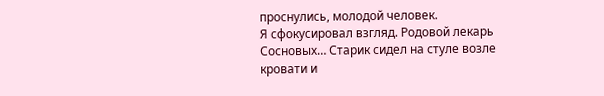проснулись, молодой человек.
Я сфокусировал взгляд. Родовой лекарь Сосновых… Старик сидел на стуле возле кровати и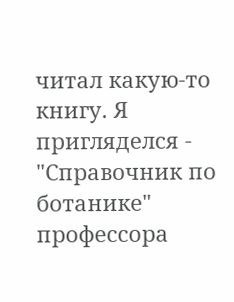читал какую-то книгу. Я пригляделся - "Справочник по ботанике" профессора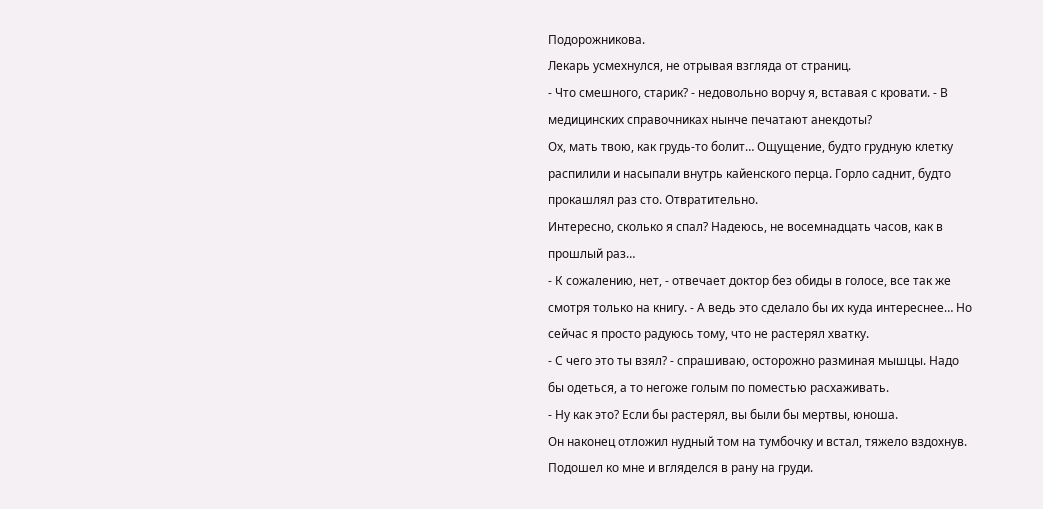Подорожникова.
Лекарь усмехнулся, не отрывая взгляда от страниц.
- Что смешного, старик? - недовольно ворчу я, вставая с кровати. - В медицинских справочниках нынче печатают анекдоты?
Ох, мать твою, как грудь-то болит… Ощущение, будто грудную клетку распилили и насыпали внутрь кайенского перца. Горло саднит, будто прокашлял раз сто. Отвратительно.
Интересно, сколько я спал? Надеюсь, не восемнадцать часов, как в прошлый раз…
- К сожалению, нет, - отвечает доктор без обиды в голосе, все так же смотря только на книгу. - А ведь это сделало бы их куда интереснее… Но сейчас я просто радуюсь тому, что не растерял хватку.
- С чего это ты взял? - спрашиваю, осторожно разминая мышцы. Надо бы одеться, а то негоже голым по поместью расхаживать.
- Ну как это? Если бы растерял, вы были бы мертвы, юноша.
Он наконец отложил нудный том на тумбочку и встал, тяжело вздохнув. Подошел ко мне и вгляделся в рану на груди.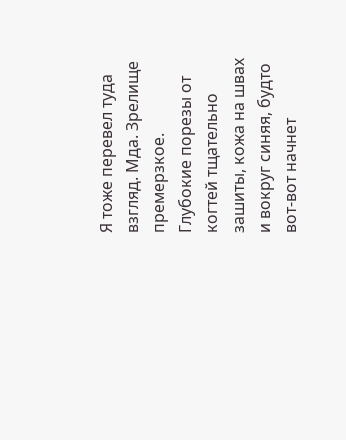Я тоже перевел туда взгляд. Мда. Зрелище премерзкое. Глубокие порезы от когтей тщательно зашиты, кожа на швах и вокруг синяя, будто вот-вот начнет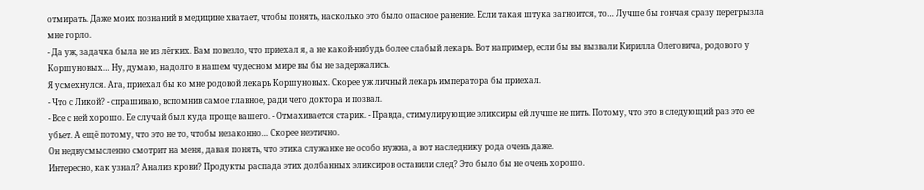отмирать. Даже моих познаний в медицине хватает, чтобы понять, насколько это было опасное ранение. Если такая штука загноится, то… Лучше бы гончая сразу перегрызла мне горло.
- Да уж, задачка была не из лёгких. Вам повезло, что приехал я, а не какой-нибудь более слабый лекарь. Вот например, если бы вы вызвали Кирилла Олеговича, родового у Коршуновых… Ну, думаю, надолго в нашем чудесном мире вы бы не задержались.
Я усмехнулся. Ага, приехал бы ко мне родовой лекарь Коршуновых. Скорее уж личный лекарь императора бы приехал.
- Что с Ликой? - спрашиваю, вспомнив самое главное, ради чего доктора и позвал.
- Все с ней хорошо. Ее случай был куда проще вашего. - Отмахивается старик. - Правда, стимулирующие эликсиры ей лучше не пить. Потому, что это в следующий раз это ее убьет. А ещё потому, что это не то, чтобы незаконно… Скорее неэтично.
Он недвусмысленно смотрит на меня, давая понять, что этика служанке не особо нужна, а вот наследнику рода очень даже.
Интересно, как узнал? Анализ крови? Продукты распада этих долбанных эликсиров оставили след? Это было бы не очень хорошо.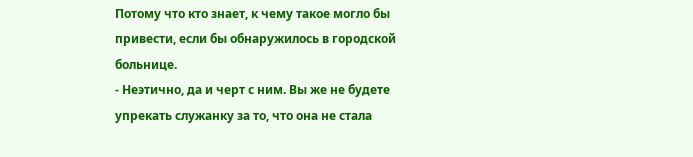Потому что кто знает, к чему такое могло бы привести, если бы обнаружилось в городской больнице.
- Неэтично, да и черт с ним. Вы же не будете упрекать служанку за то, что она не стала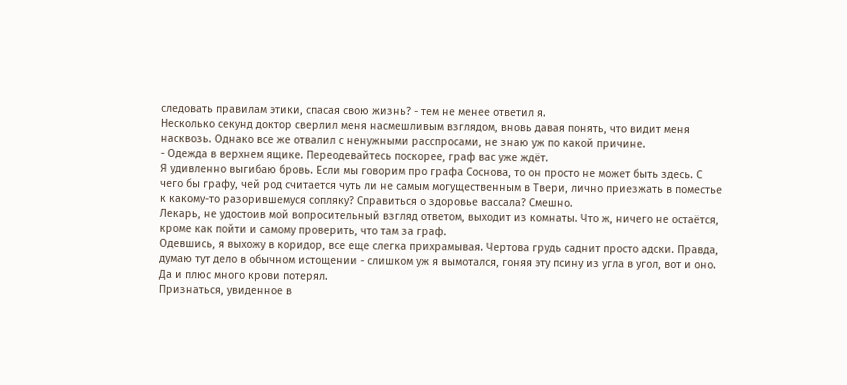следовать правилам этики, спасая свою жизнь? - тем не менее ответил я.
Несколько секунд доктор сверлил меня насмешливым взглядом, вновь давая понять, что видит меня насквозь. Однако все же отвалил с ненужными расспросами, не знаю уж по какой причине.
- Одежда в верхнем ящике. Переодевайтесь поскорее, граф вас уже ждёт.
Я удивленно выгибаю бровь. Если мы говорим про графа Соснова, то он просто не может быть здесь. С чего бы графу, чей род считается чуть ли не самым могущественным в Твери, лично приезжать в поместье к какому-то разорившемуся сопляку? Справиться о здоровье вассала? Смешно.
Лекарь, не удостоив мой вопросительный взгляд ответом, выходит из комнаты. Что ж, ничего не остаётся, кроме как пойти и самому проверить, что там за граф.
Одевшись, я выхожу в коридор, все еще слегка прихрамывая. Чертова грудь саднит просто адски. Правда, думаю тут дело в обычном истощении - слишком уж я вымотался, гоняя эту псину из угла в угол, вот и оно. Да и плюс много крови потерял.
Признаться, увиденное в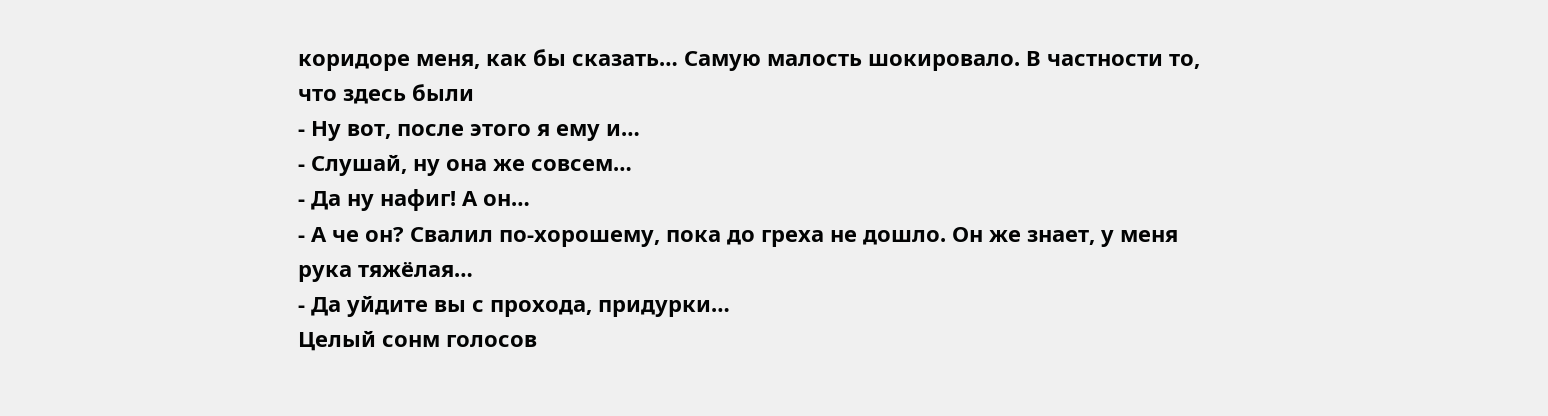коридоре меня, как бы сказать… Самую малость шокировало. В частности то, что здесь были
- Ну вот, после этого я ему и…
- Слушай, ну она же совсем…
- Да ну нафиг! А он…
- А че он? Свалил по-хорошему, пока до греха не дошло. Он же знает, у меня рука тяжёлая…
- Да уйдите вы с прохода, придурки…
Целый сонм голосов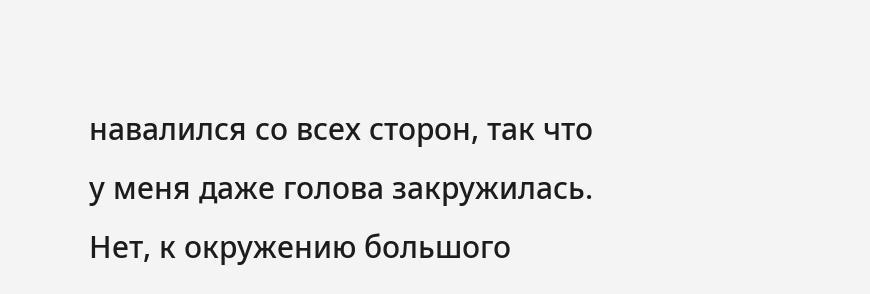навалился со всех сторон, так что у меня даже голова закружилась. Нет, к окружению большого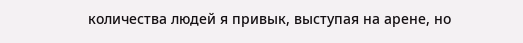количества людей я привык, выступая на арене, но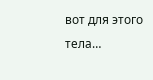вот для этого тела…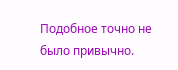Подобное точно не было привычно.